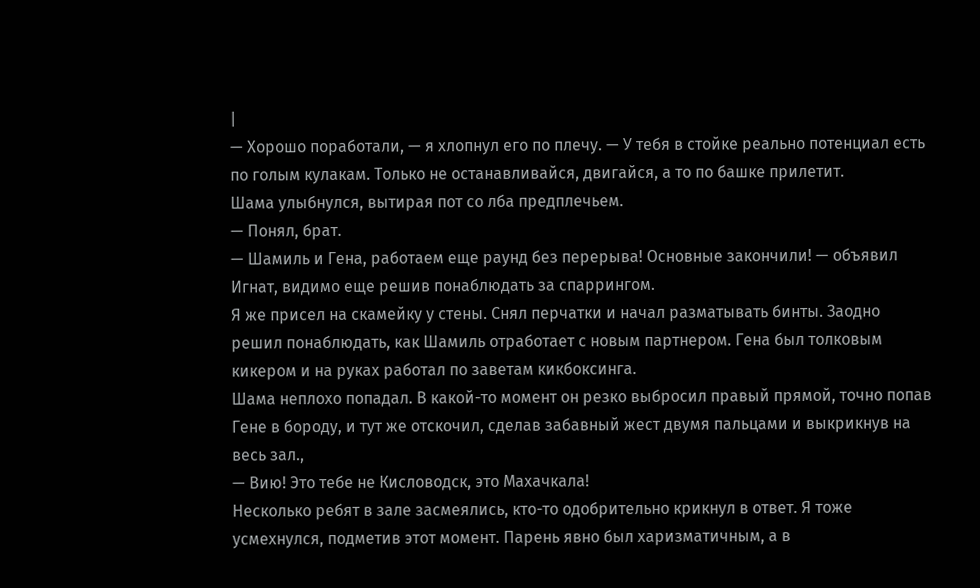|
— Хорошо поработали, — я хлопнул его по плечу. — У тебя в стойке реально потенциал есть по голым кулакам. Только не останавливайся, двигайся, а то по башке прилетит.
Шама улыбнулся, вытирая пот со лба предплечьем.
— Понял, брат.
— Шамиль и Гена, работаем еще раунд без перерыва! Основные закончили! — объявил Игнат, видимо еще решив понаблюдать за спаррингом.
Я же присел на скамейку у стены. Снял перчатки и начал разматывать бинты. Заодно решил понаблюдать, как Шамиль отработает с новым партнером. Гена был толковым кикером и на руках работал по заветам кикбоксинга.
Шама неплохо попадал. В какой-то момент он резко выбросил правый прямой, точно попав Гене в бороду, и тут же отскочил, сделав забавный жест двумя пальцами и выкрикнув на весь зал.,
— Вию! Это тебе не Кисловодск, это Махачкала!
Несколько ребят в зале засмеялись, кто-то одобрительно крикнул в ответ. Я тоже усмехнулся, подметив этот момент. Парень явно был харизматичным, а в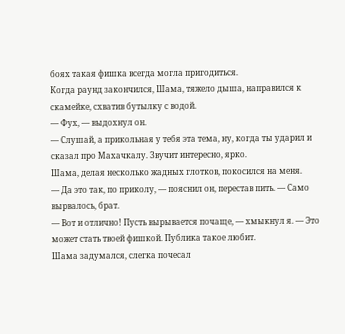боях такая фишка всегда могла пригодиться.
Когда раунд закончился, Шама, тяжело дыша, направился к скамейке, схватив бутылку с водой.
— Фух, — выдохнул он.
— Слушай, а прикольная у тебя эта тема, ну, когда ты ударил и сказал про Махачкалу. Звучит интересно, ярко.
Шама, делая несколько жадных глотков, покосился на меня.
— Да это так, по приколу, — пояснил он, перестав пить. — Само вырвалось, брат.
— Вот и отлично! Пусть вырывается почаще, — хмыкнул я. — Это может стать твоей фишкой. Публика такое любит.
Шама задумался, слегка почесал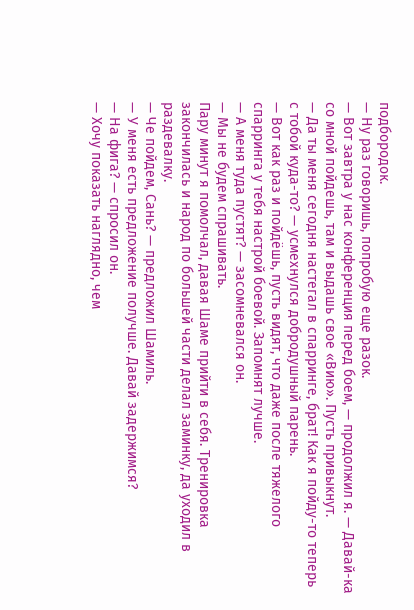подбородок.
— Ну раз говоришь, попробую еще разок.
— Вот завтра у нас конференция перед боем, — продолжил я. — Давай-ка со мной пойдешь, там и выдашь свое «Вию». Пусть привыкнут.
— Да ты меня сегодня настегал в спарринге, брат! Как я пойду-то теперь с тобой куда-то? — усмехнулся добродушный парень.
— Вот как раз и пойдёшь, пусть видят, что даже после тяжелого спарринга у тебя настрой боевой. Запомнят лучше.
— А меня туда пустят? — засомневался он.
— Мы не будем спрашивать.
Пару минут я помолчал, давая Шаме прийти в себя. Тренировка закончилась и народ по большей части делал заминку, да уходил в раздевалку.
— Че пойдем, Сань? — предложил Шамиль.
— У меня есть предложение получше. Давай задержимся?
— На фига? — спросил он.
— Хочу показать наглядно, чем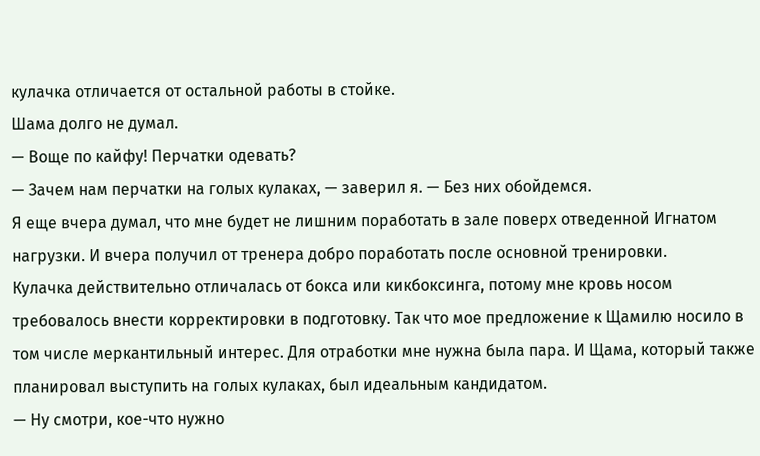кулачка отличается от остальной работы в стойке.
Шама долго не думал.
— Воще по кайфу! Перчатки одевать?
— Зачем нам перчатки на голых кулаках, — заверил я. — Без них обойдемся.
Я еще вчера думал, что мне будет не лишним поработать в зале поверх отведенной Игнатом нагрузки. И вчера получил от тренера добро поработать после основной тренировки.
Кулачка действительно отличалась от бокса или кикбоксинга, потому мне кровь носом требовалось внести корректировки в подготовку. Так что мое предложение к Щамилю носило в том числе меркантильный интерес. Для отработки мне нужна была пара. И Щама, который также планировал выступить на голых кулаках, был идеальным кандидатом.
— Ну смотри, кое-что нужно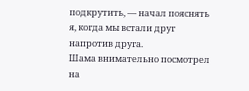подкрутить, — начал пояснять я, когда мы встали друг напротив друга.
Шама внимательно посмотрел на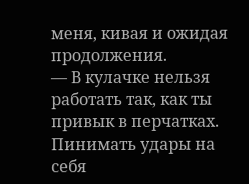меня, кивая и ожидая продолжения.
— В кулачке нельзя работать так, как ты привык в перчатках. Пинимать удары на себя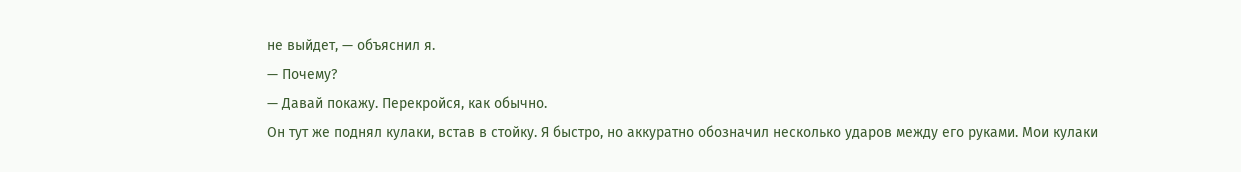не выйдет, — объяснил я.
— Почему?
— Давай покажу. Перекройся, как обычно.
Он тут же поднял кулаки, встав в стойку. Я быстро, но аккуратно обозначил несколько ударов между его руками. Мои кулаки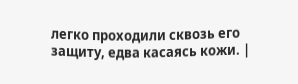легко проходили сквозь его защиту, едва касаясь кожи. |